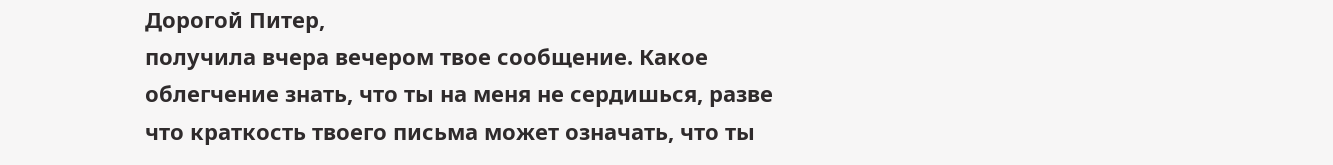Дорогой Питер,
получила вчера вечером твое сообщение. Какое облегчение знать, что ты на меня не сердишься, разве что краткость твоего письма может означать, что ты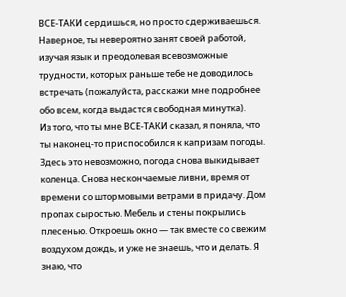ВСЕ-ТАКИ сердишься, но просто сдерживаешься. Наверное, ты невероятно занят своей работой, изучая язык и преодолевая всевозможные трудности, которых раньше тебе не доводилось встречать (пожалуйста, расскажи мне подробнее обо всем, когда выдастся свободная минутка).
Из того, что ты мне ВСЕ-ТАКИ сказал, я поняла, что ты наконец-то приспособился к капризам погоды. Здесь это невозможно, погода снова выкидывает коленца. Снова нескончаемые ливни, время от времени со штормовыми ветрами в придачу. Дом пропах сыростью. Мебель и стены покрылись плесенью. Откроешь окно — так вместе со свежим воздухом дождь, и уже не знаешь, что и делать. Я знаю, что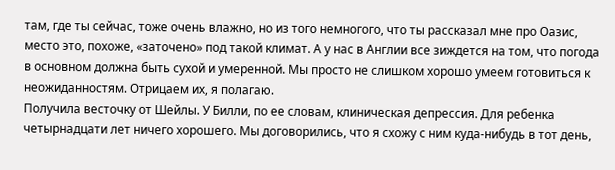там, где ты сейчас, тоже очень влажно, но из того немногого, что ты рассказал мне про Оазис, место это, похоже, «заточено» под такой климат. А у нас в Англии все зиждется на том, что погода в основном должна быть сухой и умеренной. Мы просто не слишком хорошо умеем готовиться к неожиданностям. Отрицаем их, я полагаю.
Получила весточку от Шейлы. У Билли, по ее словам, клиническая депрессия. Для ребенка четырнадцати лет ничего хорошего. Мы договорились, что я схожу с ним куда-нибудь в тот день,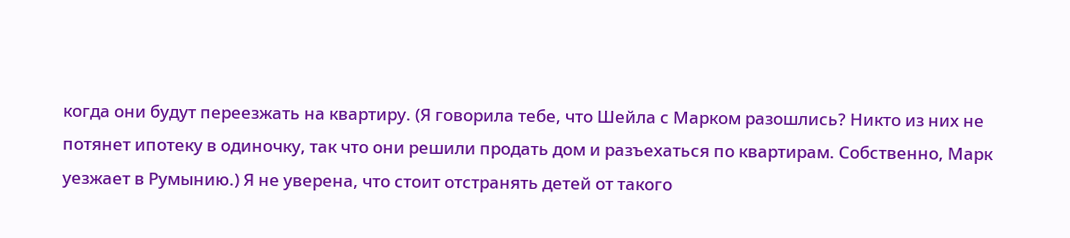когда они будут переезжать на квартиру. (Я говорила тебе, что Шейла с Марком разошлись? Никто из них не потянет ипотеку в одиночку, так что они решили продать дом и разъехаться по квартирам. Собственно, Марк уезжает в Румынию.) Я не уверена, что стоит отстранять детей от такого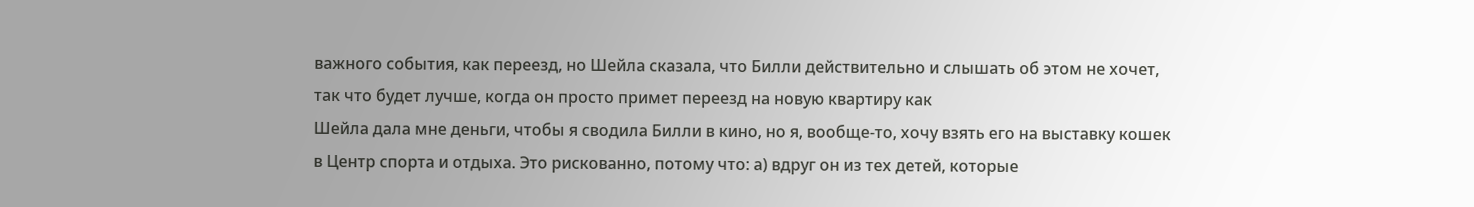важного события, как переезд, но Шейла сказала, что Билли действительно и слышать об этом не хочет, так что будет лучше, когда он просто примет переезд на новую квартиру как
Шейла дала мне деньги, чтобы я сводила Билли в кино, но я, вообще-то, хочу взять его на выставку кошек в Центр спорта и отдыха. Это рискованно, потому что: а) вдруг он из тех детей, которые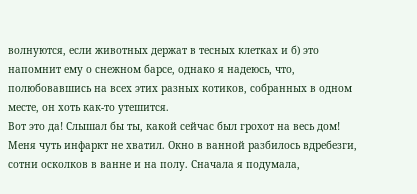волнуются, если животных держат в тесных клетках и б) это напомнит ему о снежном барсе, однако я надеюсь, что, полюбовавшись на всех этих разных котиков, собранных в одном месте, он хоть как-то утешится.
Вот это да! Слышал бы ты, какой сейчас был грохот на весь дом! Меня чуть инфаркт не хватил. Окно в ванной разбилось вдребезги, сотни осколков в ванне и на полу. Сначала я подумала,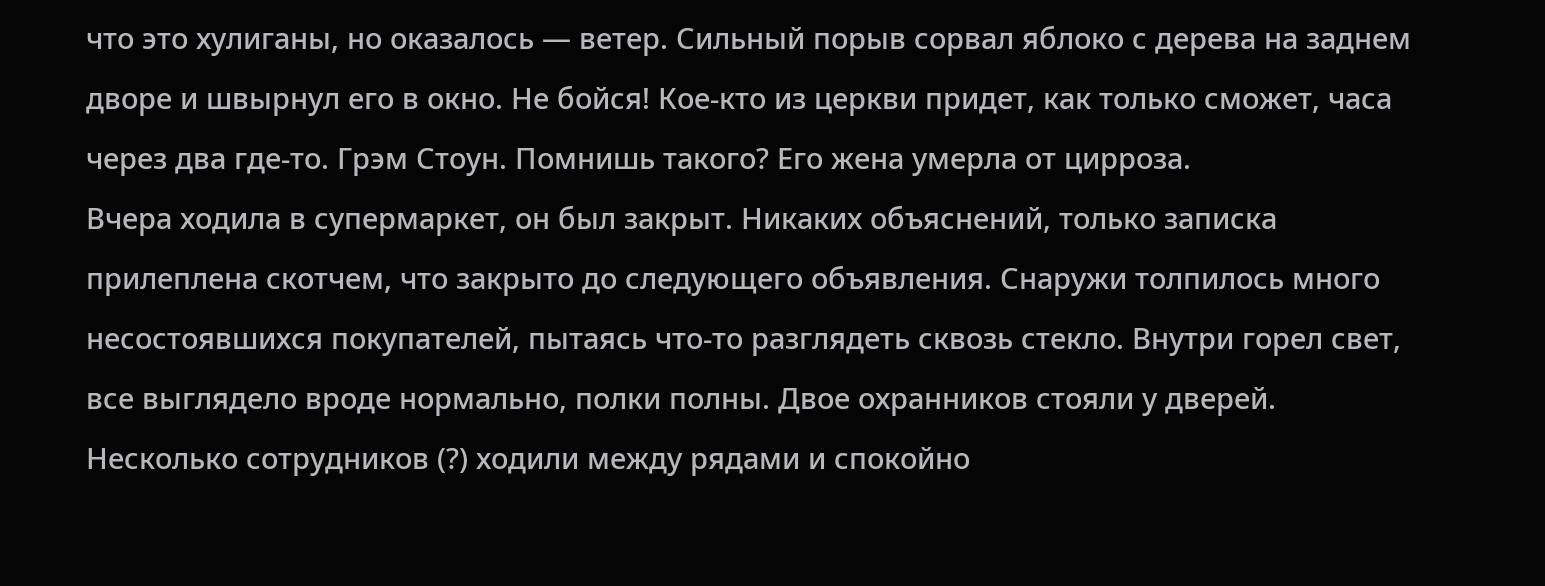что это хулиганы, но оказалось — ветер. Сильный порыв сорвал яблоко с дерева на заднем дворе и швырнул его в окно. Не бойся! Кое-кто из церкви придет, как только сможет, часа через два где-то. Грэм Стоун. Помнишь такого? Его жена умерла от цирроза.
Вчера ходила в супермаркет, он был закрыт. Никаких объяснений, только записка прилеплена скотчем, что закрыто до следующего объявления. Снаружи толпилось много несостоявшихся покупателей, пытаясь что-то разглядеть сквозь стекло. Внутри горел свет, все выглядело вроде нормально, полки полны. Двое охранников стояли у дверей. Несколько сотрудников (?) ходили между рядами и спокойно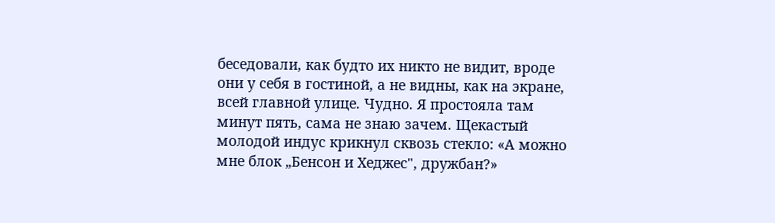беседовали, как будто их никто не видит, вроде они у себя в гостиной, а не видны, как на экране, всей главной улице. Чудно. Я простояла там минут пять, сама не знаю зачем. Щекастый молодой индус крикнул сквозь стекло: «А можно мне блок „Бенсон и Хеджес", дружбан?»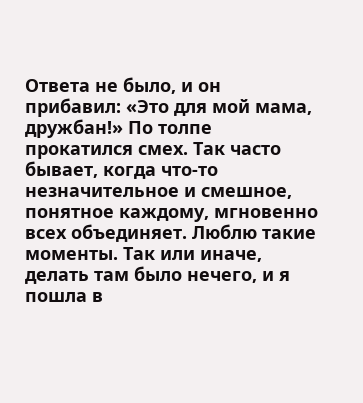Ответа не было, и он прибавил: «Это для мой мама, дружбан!» По толпе прокатился смех. Так часто бывает, когда что-то незначительное и смешное, понятное каждому, мгновенно всех объединяет. Люблю такие моменты. Так или иначе, делать там было нечего, и я пошла в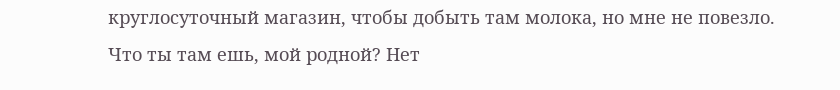круглосуточный магазин, чтобы добыть там молока, но мне не повезло.
Что ты там ешь, мой родной? Нет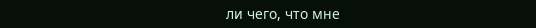ли чего, что мне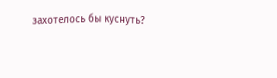захотелось бы куснуть?